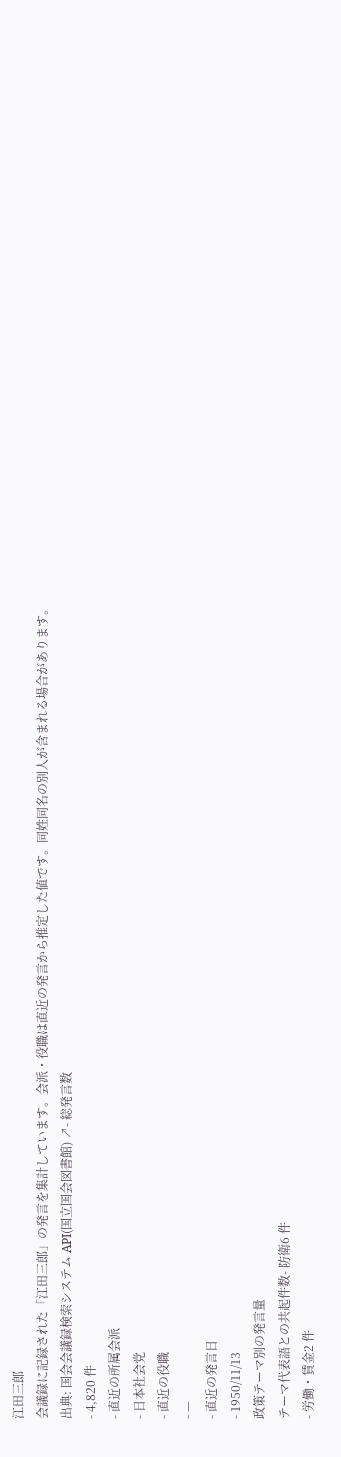江田三郎
会議録に記録された「江田三郎」の発言を集計しています。会派・役職は直近の発言から推定した値です。同姓同名の別人が含まれる場合があります。
出典: 国会会議録検索システム API(国立国会図書館) ↗- 総発言数
- 4,820 件
- 直近の所属会派
- 日本社会党
- 直近の役職
- —
- 直近の発言日
- 1950/11/13
政策テーマ別の発言量
テーマ代表語との共起件数- 防衛6 件
- 労働・賃金2 件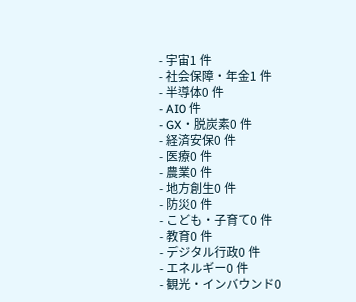- 宇宙1 件
- 社会保障・年金1 件
- 半導体0 件
- AI0 件
- GX・脱炭素0 件
- 経済安保0 件
- 医療0 件
- 農業0 件
- 地方創生0 件
- 防災0 件
- こども・子育て0 件
- 教育0 件
- デジタル行政0 件
- エネルギー0 件
- 観光・インバウンド0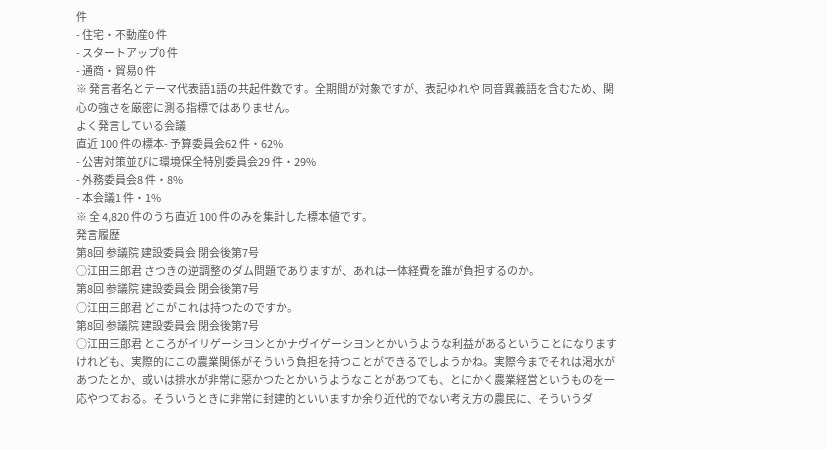件
- 住宅・不動産0 件
- スタートアップ0 件
- 通商・貿易0 件
※ 発言者名とテーマ代表語1語の共起件数です。全期間が対象ですが、表記ゆれや 同音異義語を含むため、関心の強さを厳密に測る指標ではありません。
よく発言している会議
直近 100 件の標本- 予算委員会62 件・62%
- 公害対策並びに環境保全特別委員会29 件・29%
- 外務委員会8 件・8%
- 本会議1 件・1%
※ 全 4,820 件のうち直近 100 件のみを集計した標本値です。
発言履歴
第8回 参議院 建設委員会 閉会後第7号
○江田三郎君 さつきの逆調整のダム問題でありますが、あれは一体経費を誰が負担するのか。
第8回 参議院 建設委員会 閉会後第7号
○江田三郎君 どこがこれは持つたのですか。
第8回 参議院 建設委員会 閉会後第7号
○江田三郎君 ところがイリゲーシヨンとかナヴイゲーシヨンとかいうような利益があるということになりますけれども、実際的にこの農業関係がそういう負担を持つことができるでしようかね。実際今までそれは渇水があつたとか、或いは排水が非常に惡かつたとかいうようなことがあつても、とにかく農業経営というものを一応やつておる。そういうときに非常に封建的といいますか余り近代的でない考え方の農民に、そういうダ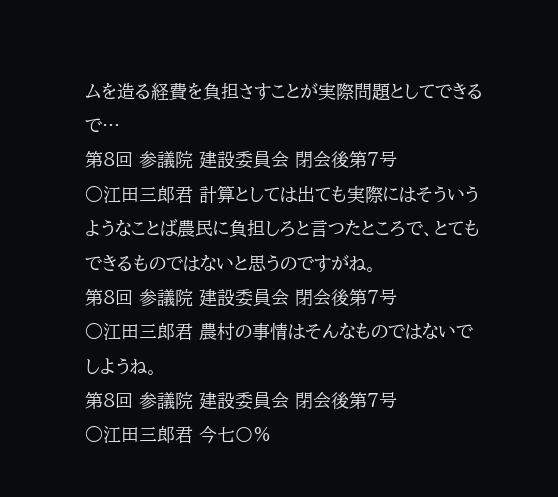ムを造る経費を負担さすことが実際問題としてできるで…
第8回 参議院 建設委員会 閉会後第7号
○江田三郎君 計算としては出ても実際にはそういうようなことば農民に負担しろと言つたところで、とてもできるものではないと思うのですがね。
第8回 参議院 建設委員会 閉会後第7号
○江田三郎君 農村の事情はそんなものではないでしようね。
第8回 参議院 建設委員会 閉会後第7号
○江田三郎君 今七〇%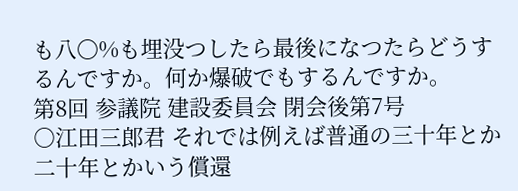も八〇%も埋没つしたら最後になつたらどうするんですか。何か爆破でもするんですか。
第8回 参議院 建設委員会 閉会後第7号
○江田三郎君 それでは例えば普通の三十年とか二十年とかいう償還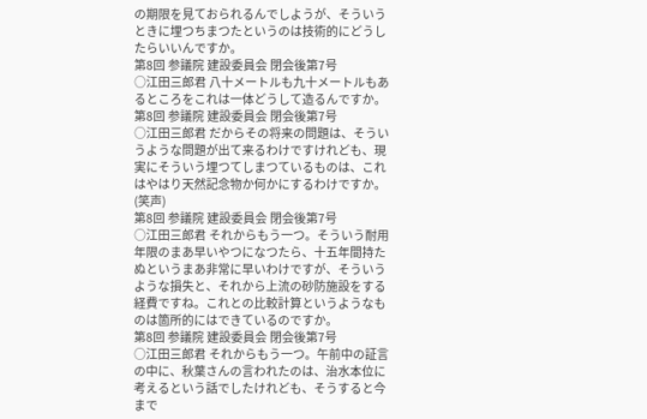の期限を見ておられるんでしようが、そういうときに埋つちまつたというのは技術的にどうしたらいいんですか。
第8回 参議院 建設委員会 閉会後第7号
○江田三郎君 八十メートルも九十メートルもあるところをこれは一体どうして造るんですか。
第8回 参議院 建設委員会 閉会後第7号
○江田三郎君 だからその将来の問題は、そういうような問題が出て来るわけですけれども、現実にそういう埋つてしまつているものは、これはやはり天然記念物か何かにするわけですか。(笑声)
第8回 参議院 建設委員会 閉会後第7号
○江田三郎君 それからもう一つ。そういう耐用年限のまあ早いやつになつたら、十五年間持たぬというまあ非常に早いわけですが、そういうような損失と、それから上流の砂防施設をする経費ですね。これとの比較計算というようなものは箇所的にはできているのですか。
第8回 参議院 建設委員会 閉会後第7号
○江田三郎君 それからもう一つ。午前中の証言の中に、秋葉さんの言われたのは、治水本位に考えるという話でしたけれども、そうすると今まで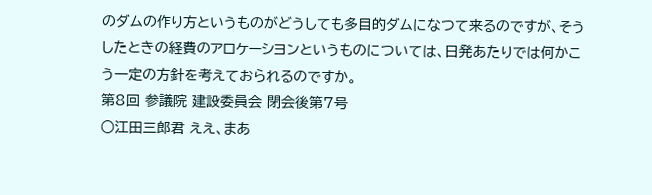のダムの作り方というものがどうしても多目的ダムになつて来るのですが、そうしたときの経費のアロケーシヨンというものについては、日発あたりでは何かこう一定の方針を考えておられるのですか。
第8回 参議院 建設委員会 閉会後第7号
○江田三郎君 ええ、まあ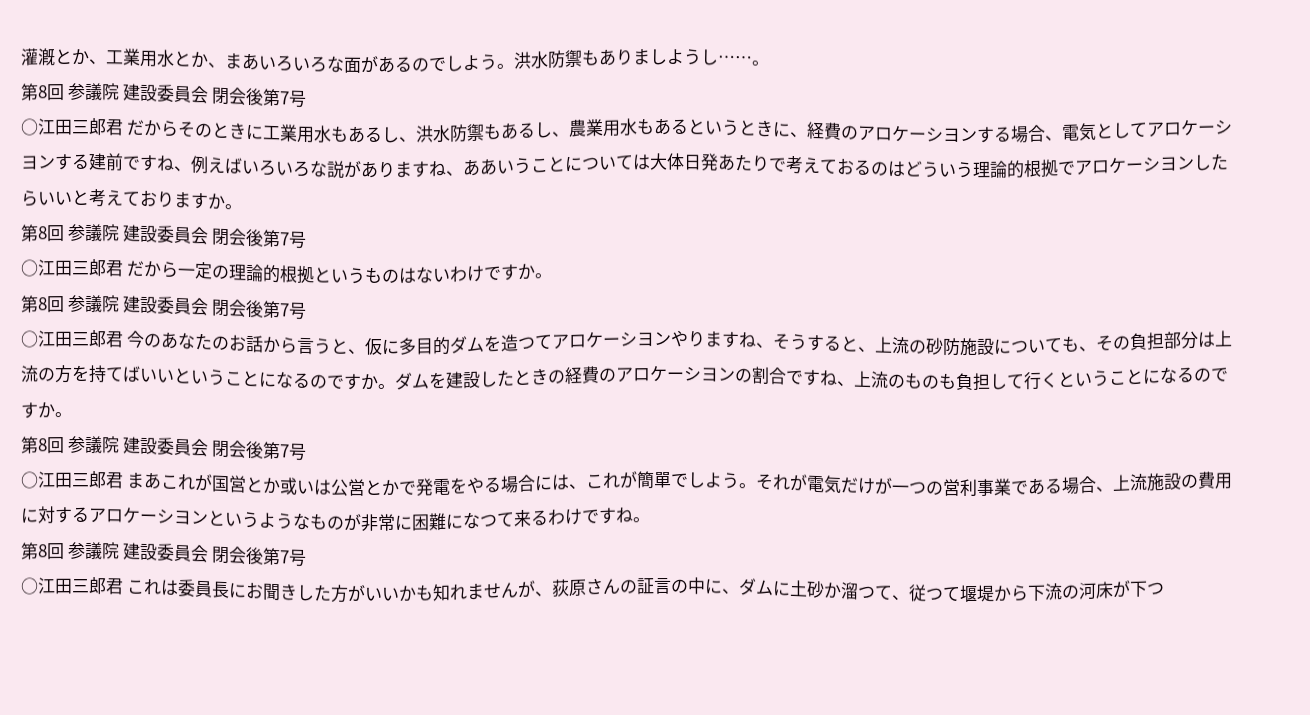灌漑とか、工業用水とか、まあいろいろな面があるのでしよう。洪水防禦もありましようし……。
第8回 参議院 建設委員会 閉会後第7号
○江田三郎君 だからそのときに工業用水もあるし、洪水防禦もあるし、農業用水もあるというときに、経費のアロケーシヨンする場合、電気としてアロケーシヨンする建前ですね、例えばいろいろな説がありますね、ああいうことについては大体日発あたりで考えておるのはどういう理論的根拠でアロケーシヨンしたらいいと考えておりますか。
第8回 参議院 建設委員会 閉会後第7号
○江田三郎君 だから一定の理論的根拠というものはないわけですか。
第8回 参議院 建設委員会 閉会後第7号
○江田三郎君 今のあなたのお話から言うと、仮に多目的ダムを造つてアロケーシヨンやりますね、そうすると、上流の砂防施設についても、その負担部分は上流の方を持てばいいということになるのですか。ダムを建設したときの経費のアロケーシヨンの割合ですね、上流のものも負担して行くということになるのですか。
第8回 参議院 建設委員会 閉会後第7号
○江田三郎君 まあこれが国営とか或いは公営とかで発電をやる場合には、これが簡單でしよう。それが電気だけが一つの営利事業である場合、上流施設の費用に対するアロケーシヨンというようなものが非常に困難になつて来るわけですね。
第8回 参議院 建設委員会 閉会後第7号
○江田三郎君 これは委員長にお聞きした方がいいかも知れませんが、荻原さんの証言の中に、ダムに土砂か溜つて、従つて堰堤から下流の河床が下つ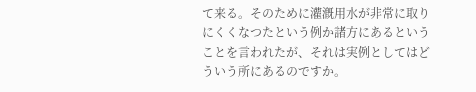て来る。そのために灌漑用水が非常に取りにくくなつたという例か諸方にあるということを言われたが、それは実例としてはどういう所にあるのですか。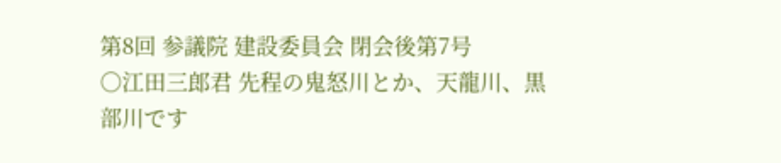第8回 参議院 建設委員会 閉会後第7号
○江田三郎君 先程の鬼怒川とか、天龍川、黒部川です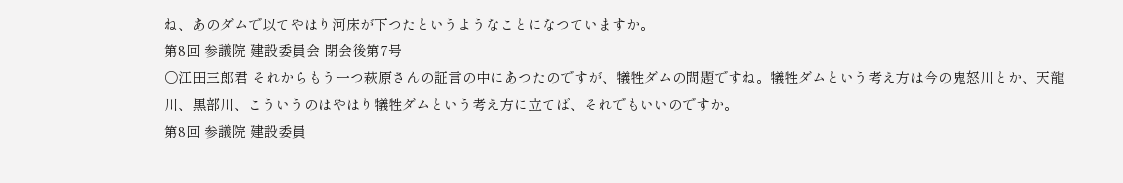ね、あのダムで以てやはり河床が下つたというようなことになつていますか。
第8回 参議院 建設委員会 閉会後第7号
○江田三郎君 それからもう一つ萩原さんの証言の中にあつたのですが、犠牲ダムの問題ですね。犠牲ダムという考え方は今の鬼怒川とか、天龍川、黒部川、こういうのはやはり犠牲ダムという考え方に立てば、それでもいいのですか。
第8回 参議院 建設委員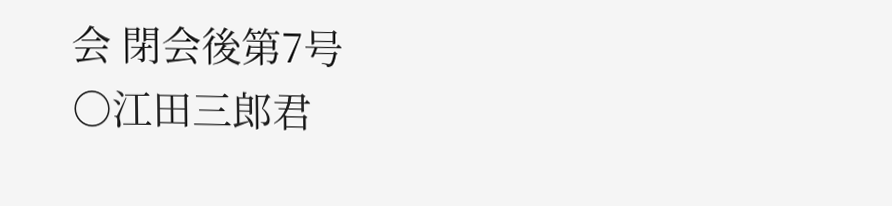会 閉会後第7号
○江田三郎君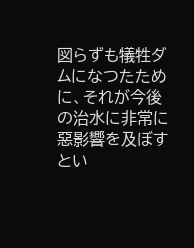図らずも犠牲ダムになつたために、それが今後の治水に非常に惡影響を及ぼすとい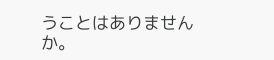うことはありませんか。